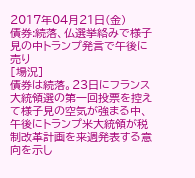2017年04月21日(金)
債券:続落、仏選挙絡みで様子見の中トランプ発言で午後に売り
[場況]
債券は続落。23日にフランス大統領選の第一回投票を控えて様子見の空気が強まる中、午後にトランプ米大統領が税制改革計画を来週発表する意向を示し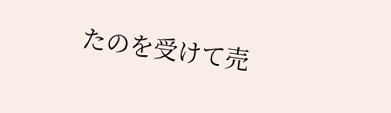たのを受けて売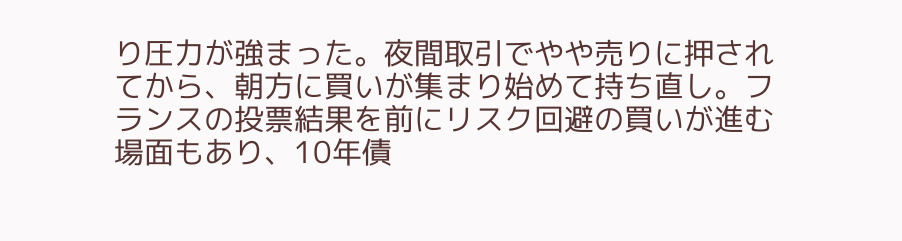り圧力が強まった。夜間取引でやや売りに押されてから、朝方に買いが集まり始めて持ち直し。フランスの投票結果を前にリスク回避の買いが進む場面もあり、10年債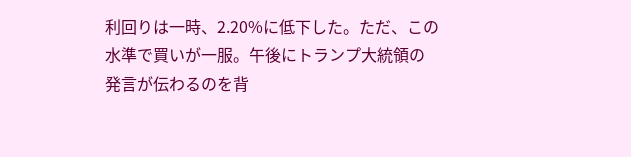利回りは一時、2.20%に低下した。ただ、この水準で買いが一服。午後にトランプ大統領の発言が伝わるのを背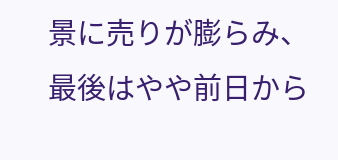景に売りが膨らみ、最後はやや前日から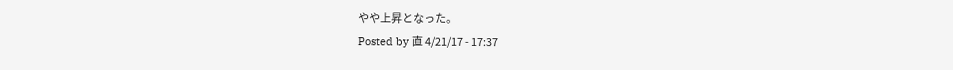やや上昇となった。
Posted by 直 4/21/17 - 17:37